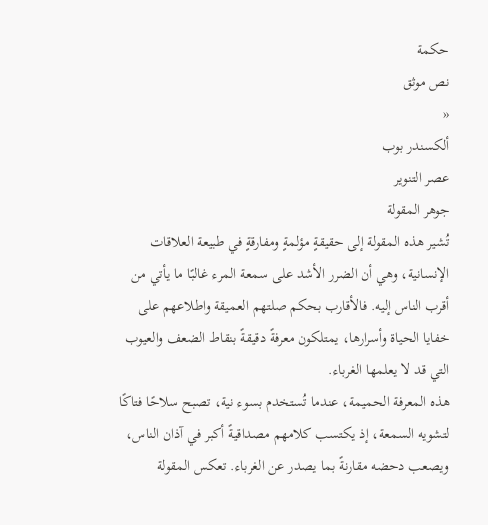حكمة
نص موثق
«
ألكسندر بوب
عصر التنوير
جوهر المقولة
تُشير هذه المقولة إلى حقيقةٍ مؤلمةٍ ومفارقةٍ في طبيعة العلاقات الإنسانية، وهي أن الضرر الأشد على سمعة المرء غالبًا ما يأتي من أقرب الناس إليه. فالأقارب بحكم صلتهم العميقة واطلاعهم على خفايا الحياة وأسرارها، يمتلكون معرفةً دقيقةً بنقاط الضعف والعيوب التي قد لا يعلمها الغرباء.
هذه المعرفة الحميمة، عندما تُستخدم بسوء نية، تصبح سلاحًا فتاكًا لتشويه السمعة، إذ يكتسب كلامهم مصداقيةً أكبر في آذان الناس، ويصعب دحضه مقارنةً بما يصدر عن الغرباء. تعكس المقولة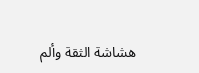هشاشة الثقة وألم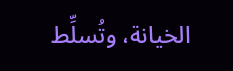الخيانة، وتُسلِّط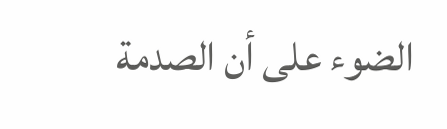الضوء على أن الصدمة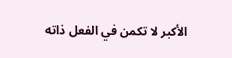الأكبر لا تكمن في الفعل ذاته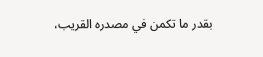بقدر ما تكمن في مصدره القريب،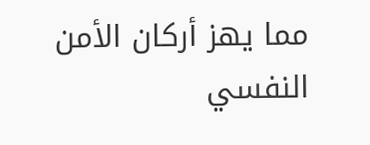مما يهز أركان الأمن النفسي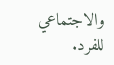والاجتماعي للفرد.